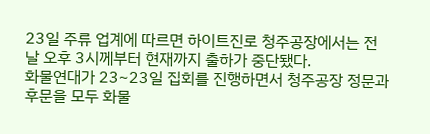23일 주류 업계에 따르면 하이트진로 청주공장에서는 전날 오후 3시께부터 현재까지 출하가 중단됐다.
화물연대가 23~23일 집회를 진행하면서 청주공장 정문과 후문을 모두 화물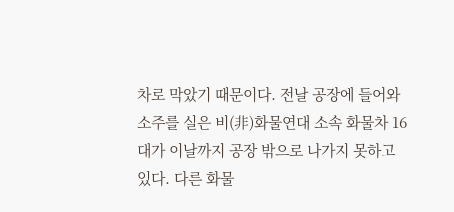차로 막았기 때문이다. 전날 공장에 들어와 소주를 실은 비(非)화물연대 소속 화물차 16대가 이날까지 공장 밖으로 나가지 못하고 있다. 다른 화물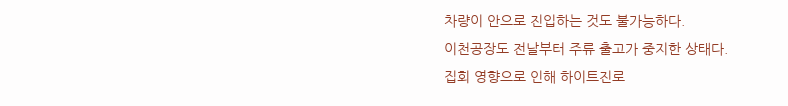차량이 안으로 진입하는 것도 불가능하다.
이천공장도 전날부터 주류 출고가 중지한 상태다.
집회 영향으로 인해 하이트진로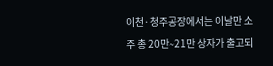이천·청주공장에서는 이날만 소주 총 20만∼21만 상자가 출고되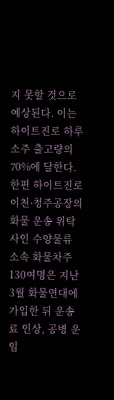지 못할 것으로 예상된다. 이는 하이트진로 하루 소주 출고량의 70%에 달한다.
한편 하이트진로 이천·청주공장의 화물 운송 위탁사인 수양물류 소속 화물차주 130여명은 지난 3월 화물연대에 가입한 뒤 운송료 인상, 공병 운임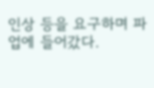인상 등을 요구하며 파업에 들어갔다.